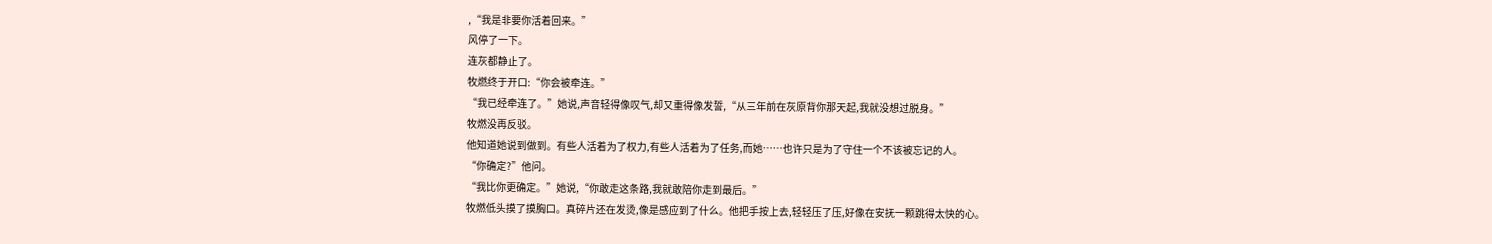,“我是非要你活着回来。”
风停了一下。
连灰都静止了。
牧燃终于开口:“你会被牵连。”
“我已经牵连了。”她说,声音轻得像叹气,却又重得像发誓,“从三年前在灰原背你那天起,我就没想过脱身。”
牧燃没再反驳。
他知道她说到做到。有些人活着为了权力,有些人活着为了任务,而她……也许只是为了守住一个不该被忘记的人。
“你确定?”他问。
“我比你更确定。”她说,“你敢走这条路,我就敢陪你走到最后。”
牧燃低头摸了摸胸口。真碎片还在发烫,像是感应到了什么。他把手按上去,轻轻压了压,好像在安抚一颗跳得太快的心。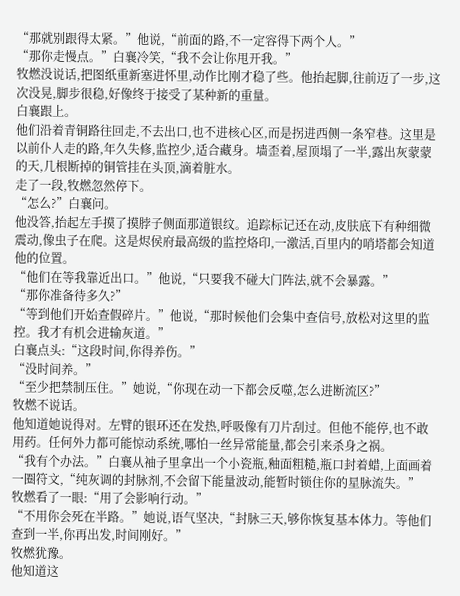“那就别跟得太紧。”他说,“前面的路,不一定容得下两个人。”
“那你走慢点。”白襄冷笑,“我不会让你甩开我。”
牧燃没说话,把图纸重新塞进怀里,动作比刚才稳了些。他抬起脚,往前迈了一步,这次没晃,脚步很稳,好像终于接受了某种新的重量。
白襄跟上。
他们沿着青铜路往回走,不去出口,也不进核心区,而是拐进西侧一条窄巷。这里是以前仆人走的路,年久失修,监控少,适合藏身。墙歪着,屋顶塌了一半,露出灰蒙蒙的天,几根断掉的铜管挂在头顶,滴着脏水。
走了一段,牧燃忽然停下。
“怎么?”白襄问。
他没答,抬起左手摸了摸脖子侧面那道银纹。追踪标记还在动,皮肤底下有种细微震动,像虫子在爬。这是烬侯府最高级的监控烙印,一激活,百里内的哨塔都会知道他的位置。
“他们在等我靠近出口。”他说,“只要我不碰大门阵法,就不会暴露。”
“那你准备待多久?”
“等到他们开始查假碎片。”他说,“那时候他们会集中查信号,放松对这里的监控。我才有机会进输灰道。”
白襄点头:“这段时间,你得养伤。”
“没时间养。”
“至少把禁制压住。”她说,“你现在动一下都会反噬,怎么进断流区?”
牧燃不说话。
他知道她说得对。左臂的银环还在发热,呼吸像有刀片刮过。但他不能停,也不敢用药。任何外力都可能惊动系统,哪怕一丝异常能量,都会引来杀身之祸。
“我有个办法。”白襄从袖子里拿出一个小瓷瓶,釉面粗糙,瓶口封着蜡,上面画着一圈符文,“纯灰调的封脉剂,不会留下能量波动,能暂时锁住你的星脉流失。”
牧燃看了一眼:“用了会影响行动。”
“不用你会死在半路。”她说,语气坚决,“封脉三天,够你恢复基本体力。等他们查到一半,你再出发,时间刚好。”
牧燃犹豫。
他知道这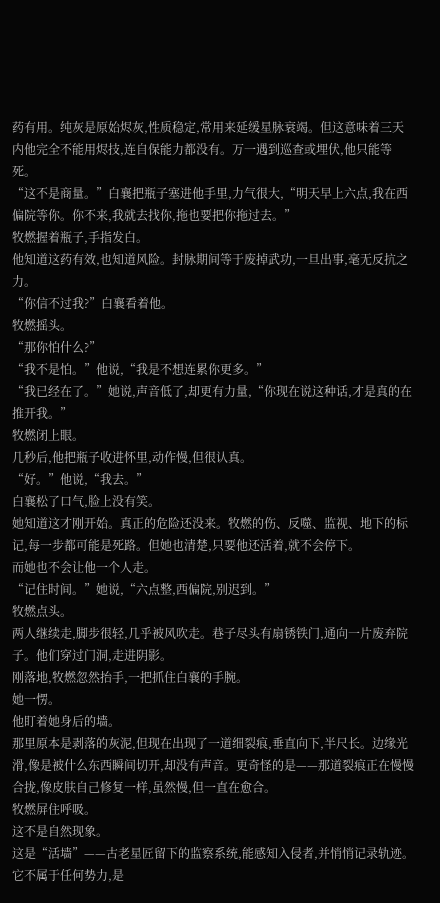药有用。纯灰是原始烬灰,性质稳定,常用来延缓星脉衰竭。但这意味着三天内他完全不能用烬技,连自保能力都没有。万一遇到巡查或埋伏,他只能等死。
“这不是商量。”白襄把瓶子塞进他手里,力气很大,“明天早上六点,我在西偏院等你。你不来,我就去找你,拖也要把你拖过去。”
牧燃握着瓶子,手指发白。
他知道这药有效,也知道风险。封脉期间等于废掉武功,一旦出事,毫无反抗之力。
“你信不过我?”白襄看着他。
牧燃摇头。
“那你怕什么?”
“我不是怕。”他说,“我是不想连累你更多。”
“我已经在了。”她说,声音低了,却更有力量,“你现在说这种话,才是真的在推开我。”
牧燃闭上眼。
几秒后,他把瓶子收进怀里,动作慢,但很认真。
“好。”他说,“我去。”
白襄松了口气,脸上没有笑。
她知道这才刚开始。真正的危险还没来。牧燃的伤、反噬、监视、地下的标记,每一步都可能是死路。但她也清楚,只要他还活着,就不会停下。
而她也不会让他一个人走。
“记住时间。”她说,“六点整,西偏院,别迟到。”
牧燃点头。
两人继续走,脚步很轻,几乎被风吹走。巷子尽头有扇锈铁门,通向一片废弃院子。他们穿过门洞,走进阴影。
刚落地,牧燃忽然抬手,一把抓住白襄的手腕。
她一愣。
他盯着她身后的墙。
那里原本是剥落的灰泥,但现在出现了一道细裂痕,垂直向下,半尺长。边缘光滑,像是被什么东西瞬间切开,却没有声音。更奇怪的是——那道裂痕正在慢慢合拢,像皮肤自己修复一样,虽然慢,但一直在愈合。
牧燃屏住呼吸。
这不是自然现象。
这是“活墙”——古老星匠留下的监察系统,能感知入侵者,并悄悄记录轨迹。它不属于任何势力,是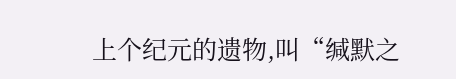上个纪元的遗物,叫“缄默之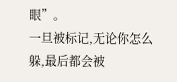眼”。
一旦被标记,无论你怎么躲,最后都会被